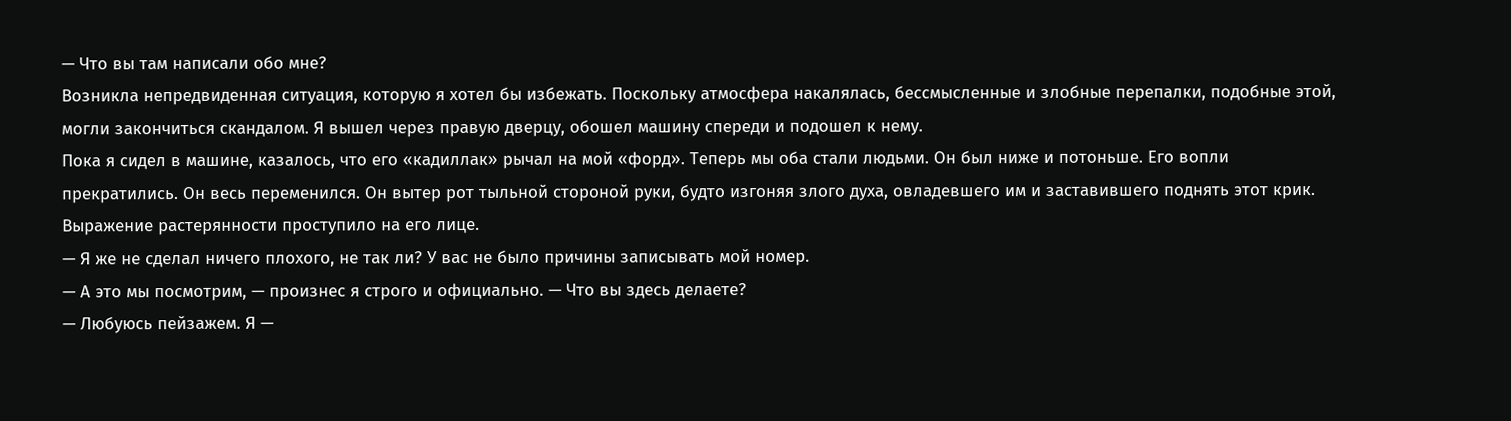— Что вы там написали обо мне?
Возникла непредвиденная ситуация, которую я хотел бы избежать. Поскольку атмосфера накалялась, бессмысленные и злобные перепалки, подобные этой, могли закончиться скандалом. Я вышел через правую дверцу, обошел машину спереди и подошел к нему.
Пока я сидел в машине, казалось, что его «кадиллак» рычал на мой «форд». Теперь мы оба стали людьми. Он был ниже и потоньше. Его вопли прекратились. Он весь переменился. Он вытер рот тыльной стороной руки, будто изгоняя злого духа, овладевшего им и заставившего поднять этот крик. Выражение растерянности проступило на его лице.
— Я же не сделал ничего плохого, не так ли? У вас не было причины записывать мой номер.
— А это мы посмотрим, — произнес я строго и официально. — Что вы здесь делаете?
— Любуюсь пейзажем. Я —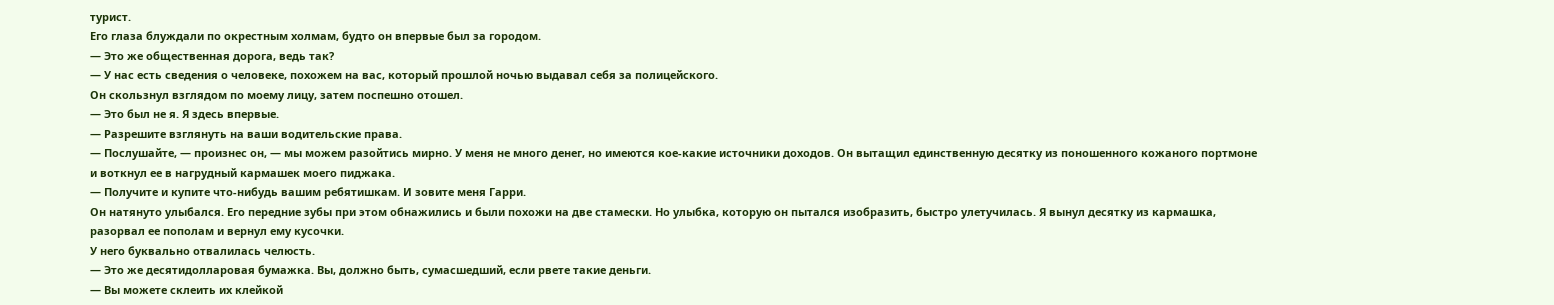турист.
Его глаза блуждали по окрестным холмам, будто он впервые был за городом.
— Это же общественная дорога, ведь так?
— У нас есть сведения о человеке, похожем на вас, который прошлой ночью выдавал себя за полицейского.
Он скользнул взглядом по моему лицу, затем поспешно отошел.
— Это был не я. Я здесь впервые.
— Разрешите взглянуть на ваши водительские права.
— Послушайте, — произнес он, — мы можем разойтись мирно. У меня не много денег, но имеются кое-какие источники доходов. Он вытащил единственную десятку из поношенного кожаного портмоне и воткнул ее в нагрудный кармашек моего пиджака.
— Получите и купите что-нибудь вашим ребятишкам. И зовите меня Гарри.
Он натянуто улыбался. Его передние зубы при этом обнажились и были похожи на две стамески. Но улыбка, которую он пытался изобразить, быстро улетучилась. Я вынул десятку из кармашка, разорвал ее пополам и вернул ему кусочки.
У него буквально отвалилась челюсть.
— Это же десятидолларовая бумажка. Вы, должно быть, сумасшедший, если рвете такие деньги.
— Вы можете склеить их клейкой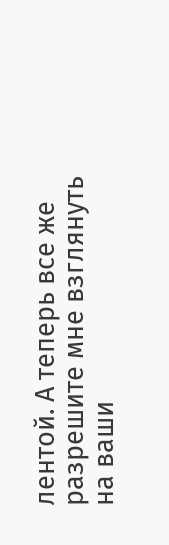лентой. А теперь все же разрешите мне взглянуть на ваши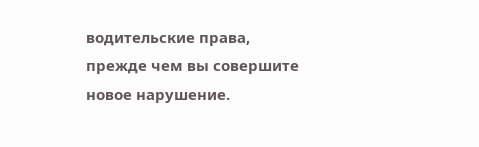водительские права, прежде чем вы совершите новое нарушение.